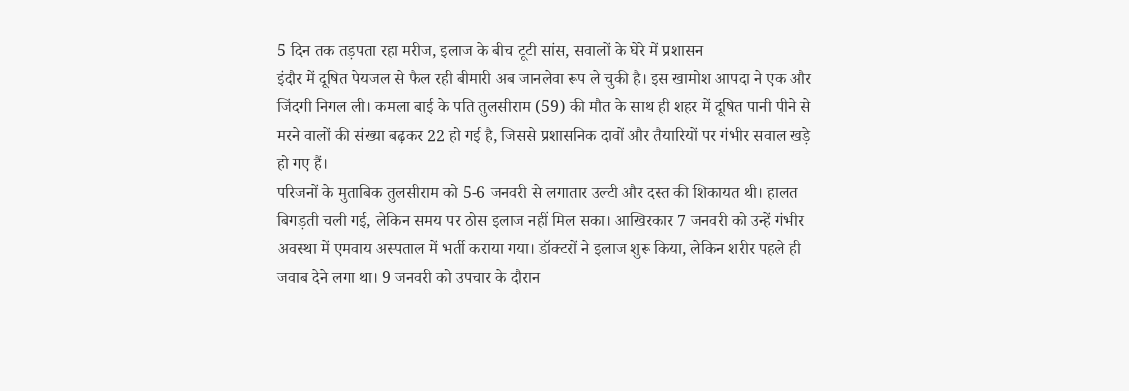5 दिन तक तड़पता रहा मरीज, इलाज के बीच टूटी सांस, सवालों के घेरे में प्रशासन
इंदौर में दूषित पेयजल से फैल रही बीमारी अब जानलेवा रूप ले चुकी है। इस खामोश आपदा ने एक और जिंदगी निगल ली। कमला बाई के पति तुलसीराम (59) की मौत के साथ ही शहर में दूषित पानी पीने से मरने वालों की संख्या बढ़कर 22 हो गई है, जिससे प्रशासनिक दावों और तैयारियों पर गंभीर सवाल खड़े हो गए हैं।
परिजनों के मुताबिक तुलसीराम को 5-6 जनवरी से लगातार उल्टी और दस्त की शिकायत थी। हालत बिगड़ती चली गई, लेकिन समय पर ठोस इलाज नहीं मिल सका। आखिरकार 7 जनवरी को उन्हें गंभीर अवस्था में एमवाय अस्पताल में भर्ती कराया गया। डॉक्टरों ने इलाज शुरू किया, लेकिन शरीर पहले ही जवाब देने लगा था। 9 जनवरी को उपचार के दौरान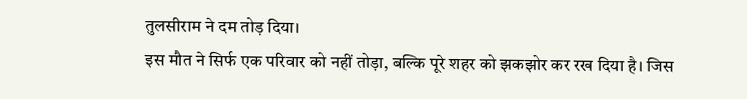तुलसीराम ने दम तोड़ दिया।
इस मौत ने सिर्फ एक परिवार को नहीं तोड़ा, बल्कि पूरे शहर को झकझोर कर रख दिया है। जिस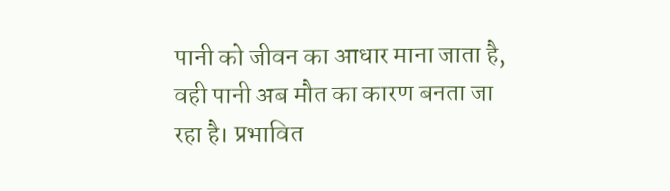पानी को जीवन का आधार माना जाता है, वही पानी अब मौत का कारण बनता जा रहा है। प्रभावित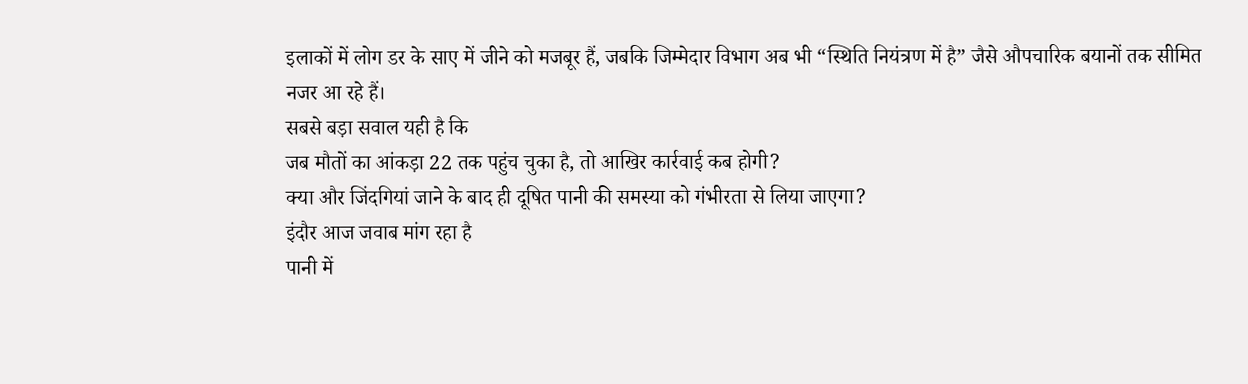इलाकों में लोग डर के साए में जीने को मजबूर हैं, जबकि जिम्मेदार विभाग अब भी “स्थिति नियंत्रण में है” जैसे औपचारिक बयानों तक सीमित नजर आ रहे हैं।
सबसे बड़ा सवाल यही है कि
जब मौतों का आंकड़ा 22 तक पहुंच चुका है, तो आखिर कार्रवाई कब होगी?
क्या और जिंदगियां जाने के बाद ही दूषित पानी की समस्या को गंभीरता से लिया जाएगा?
इंदौर आज जवाब मांग रहा है
पानी में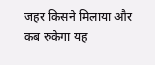जहर किसने मिलाया और कब रुकेगा यह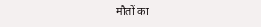मौतों का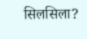सिलसिला?